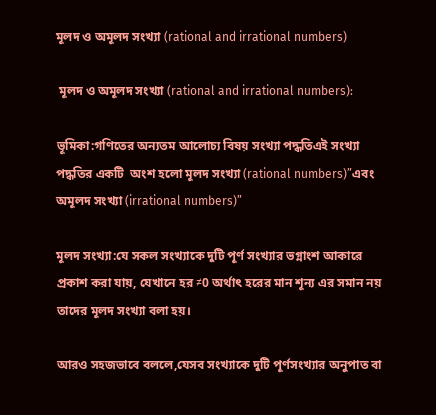মূলদ ও অমূলদ সংখ্যা (rational and irrational numbers)

 মূলদ ও অমূলদ সংখ্যা (rational and irrational numbers):

ভূমিকা:গণিতের অন্যতম আলোচ্য বিষয় সংখ্যা পদ্ধতিএই সংখ্যা পদ্ধতির একটি  অংশ হলো মূলদ সংখ্যা (rational numbers)”এবং অমূলদ সংখ্যা (irrational numbers)”

মূলদ সংখ্যা:যে সকল সংখ্যাকে দুটি পূর্ণ সংখ্যার ভগ্নাংশ আকারে প্রকাশ করা যায়, যেখানে হর ≠0 অর্থাৎ হরের মান শূন্য এর সমান নয় তাদের মূলদ সংখ্যা বলা হয়।

আরও সহজভাবে বললে,যেসব সংখ্যাকে দুটি পূর্ণসংখ্যার অনুপাত বা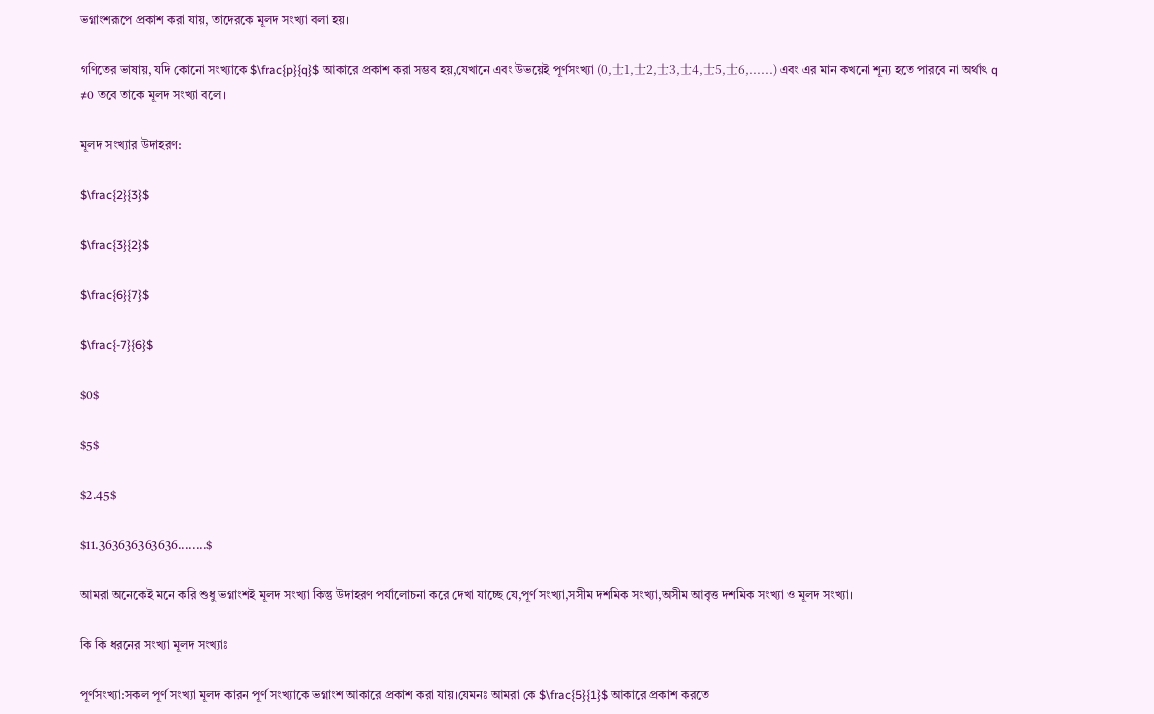ভগ্নাংশরূপে প্রকাশ করা যায়, তাদেরকে মূলদ সংখ্যা বলা হয়।

গণিতের ভাষায়, যদি কোনো সংখ্যাকে $\frac{p}{q}$ আকারে প্রকাশ করা সম্ভব হয়,যেখানে এবং উভয়েই পূর্ণসংখ্যা (0,士1,士2,士3,士4,士5,士6,......) এবং এর মান কখনো শূন্য হতে পারবে না অর্থাৎ q ≠0 তবে তাকে মূলদ সংখ্যা বলে।

মূলদ সংখ্যার উদাহরণ:

$\frac{2}{3}$

$\frac{3}{2}$

$\frac{6}{7}$

$\frac{-7}{6}$

$0$

$5$

$2.45$

$11.363636363636........$

আমরা অনেকেই মনে করি শুধু ভগ্নাংশই মূলদ সংখ্যা কিন্তু উদাহরণ পর্যালোচনা করে দেখা যাচ্ছে যে,পূর্ণ সংখ্যা,সসীম দশমিক সংখ্যা,অসীম আবৃত্ত দশমিক সংখ্যা ও মূলদ সংখ্যা।

কি কি ধরনের সংখ্যা মূলদ সংখ্যাঃ

পূর্ণসংখ্যা:সকল পূর্ণ সংখ্যা মূলদ কারন পূর্ণ সংখ্যাকে ভগ্নাংশ আকারে প্রকাশ করা যায়।যেমনঃ আমরা কে $\frac{5}{1}$ আকারে প্রকাশ করতে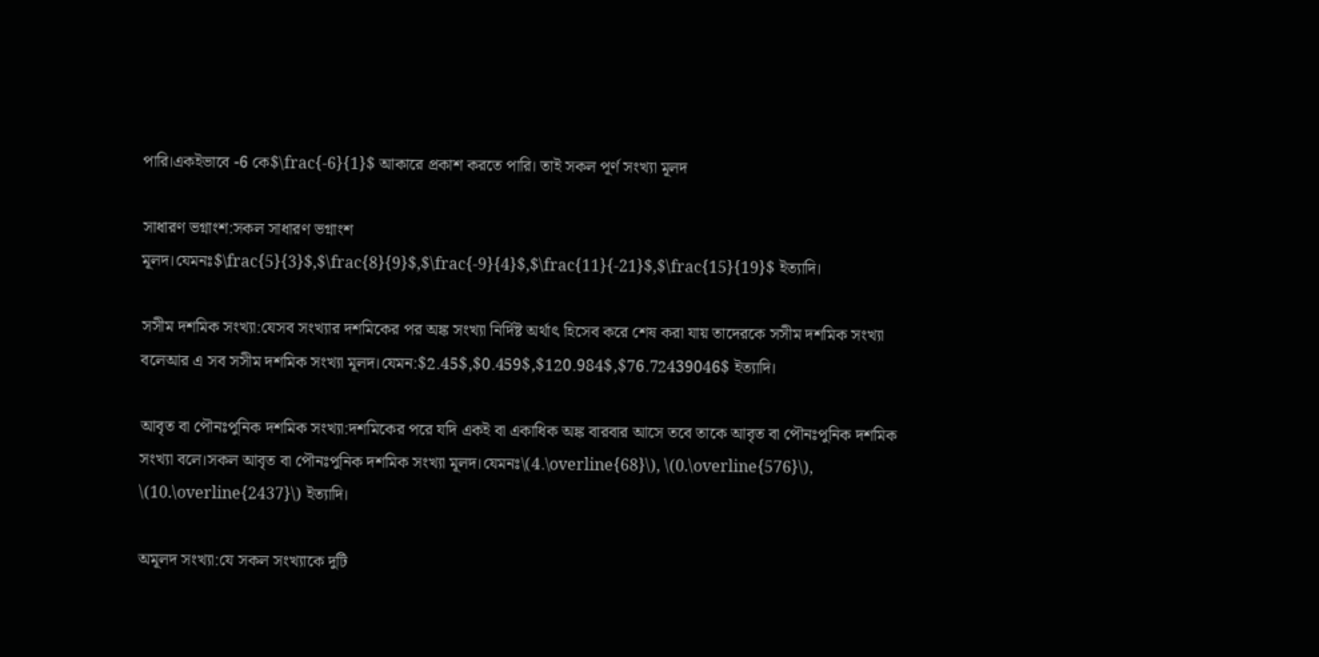পারি।একইভাবে -6 কে$\frac{-6}{1}$ আকারে প্রকাশ করতে পারি। তাই সকল পূর্ণ সংখ্যা মূলদ

সাধারণ ভগ্নাংশ:সকল সাধারণ ভগ্নাংশ মূলদ।যেমনঃ$\frac{5}{3}$,$\frac{8}{9}$,$\frac{-9}{4}$,$\frac{11}{-21}$,$\frac{15}{19}$ ইত্যাদি।

সসীম দশমিক সংখ্যা:যেসব সংখ্যার দশমিকের পর অঙ্ক সংখ্যা নির্দিষ্ট অর্থাৎ হিসেব করে শেষ করা যায় তাদেরকে সসীম দশমিক সংখ্যা বলেআর এ সব সসীম দশমিক সংখ্যা মূলদ।যেমন:$2.45$,$0.459$,$120.984$,$76.72439046$ ইত্যাদি।

আবৃত বা পৌনঃপুনিক দশমিক সংখ্যা:দশমিকের পরে যদি একই বা একাধিক অঙ্ক বারবার আসে তবে তাকে আবৃত বা পৌনঃপুনিক দশমিক সংখ্যা বলে।সকল আবৃত বা পৌনঃপুনিক দশমিক সংখ্যা মূলদ।যেমনঃ\(4.\overline{68}\), \(0.\overline{576}\), \(10.\overline{2437}\) ইত্যাদি।

অমূলদ সংখ্যা:যে সকল সংখ্যাকে দুটি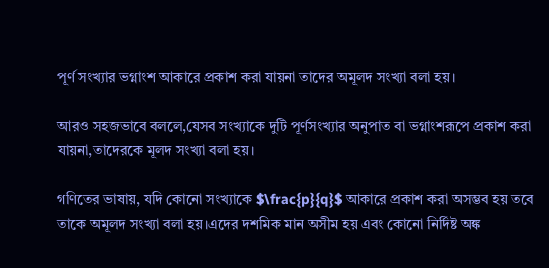পূর্ণ সংখ্যার ভগ্নাংশ আকারে প্রকাশ করা যায়না তাদের অমূলদ সংখ্যা বলা হয়।

আরও সহজভাবে বললে,যেসব সংখ্যাকে দুটি পূর্ণসংখ্যার অনুপাত বা ভগ্নাংশরূপে প্রকাশ করা যায়না,তাদেরকে মূলদ সংখ্যা বলা হয়।

গণিতের ভাষায়, যদি কোনো সংখ্যাকে $\frac{p}{q}$ আকারে প্রকাশ করা অসম্ভব হয় তবে তাকে অমূলদ সংখ্যা বলা হয়।এদের দশমিক মান অসীম হয় এবং কোনো নির্দিষ্ট অঙ্ক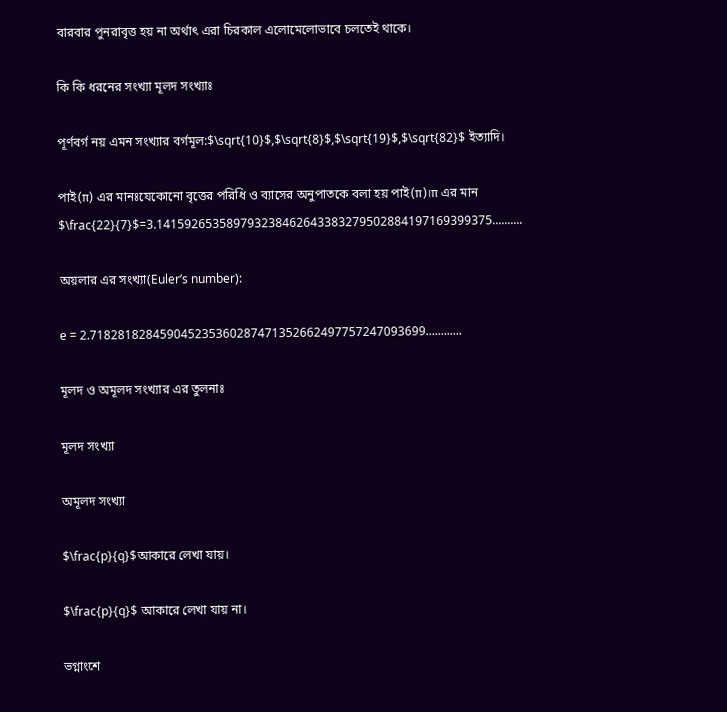বারবার পুনরাবৃত্ত হয় না অর্থাৎ এরা চিরকাল এলোমেলোভাবে চলতেই থাকে।

কি কি ধরনের সংখ্যা মূলদ সংখ্যাঃ

পূর্ণবর্গ নয় এমন সংখ্যার বর্গমূল:$\sqrt{10}$,$\sqrt{8}$,$\sqrt{19}$,$\sqrt{82}$ ইত্যাদি।

পাই(π) এর মানঃযেকোনো বৃত্তের পরিধি ও ব্যাসের অনুপাতকে বলা হয় পাই(π)।π এর মান $\frac{22}{7}$=3.141592653589793238462643383279502884197169399375..........

অয়লার এর সংখ্যা(Euler’s number):

e = 2.718281828459045235360287471352662497757247093699............

মূলদ ও অমূলদ সংখ্যার এর তুলনাঃ

মূলদ সংখ্যা

অমূলদ সংখ্যা

$\frac{p}{q}$আকারে লেখা যায়।

$\frac{p}{q}$ আকারে লেখা যায় না।

ভগ্নাংশে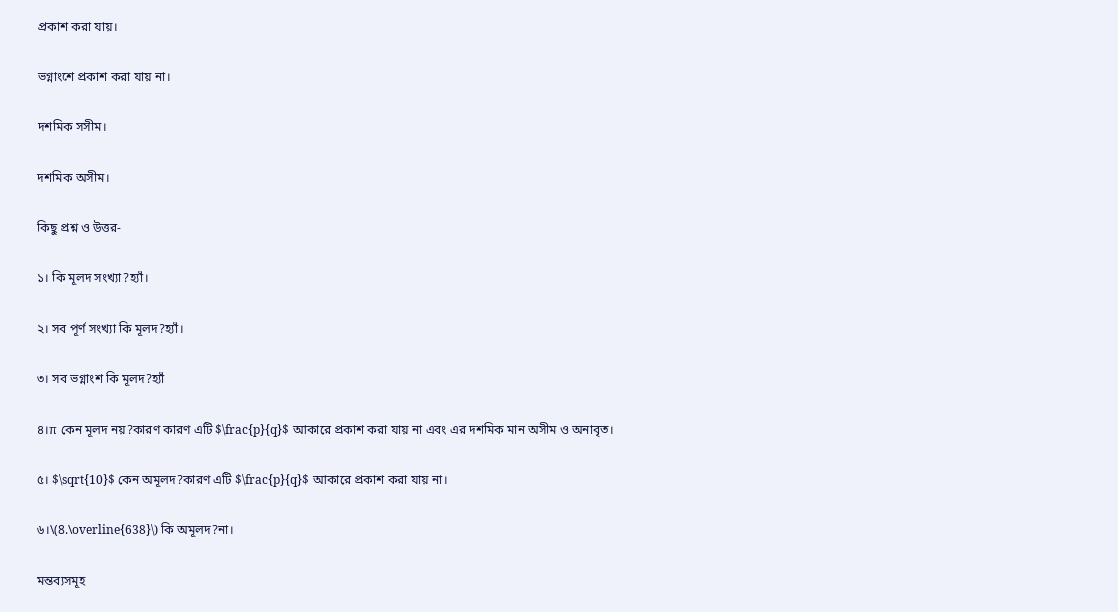প্রকাশ করা যায়।

ভগ্নাংশে প্রকাশ করা যায় না।

দশমিক সসীম।

দশমিক অসীম।

কিছু প্রশ্ন ও উত্তর-

১। কি মূলদ সংখ্যা?হ্যাঁ।

২। সব পূর্ণ সংখ্যা কি মূলদ?হ্যাঁ।

৩। সব ভগ্নাংশ কি মূলদ?হ্যাঁ

৪।π কেন মূলদ নয়?কারণ কারণ এটি $\frac{p}{q}$ আকারে প্রকাশ করা যায় না এবং এর দশমিক মান অসীম ও অনাবৃত।

৫। $\sqrt{10}$ কেন অমূলদ?কারণ এটি $\frac{p}{q}$ আকারে প্রকাশ করা যায় না।

৬।\(8.\overline{638}\) কি অমূলদ?না।

মন্তব্যসমূহ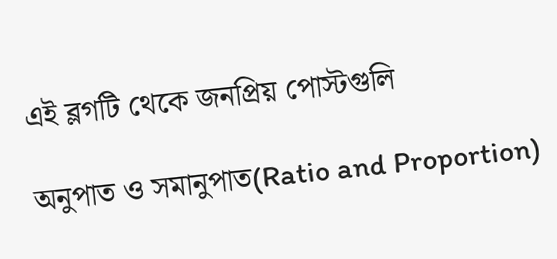এই ব্লগটি থেকে জনপ্রিয় পোস্টগুলি

অনুপাত ও সমানুপাত(Ratio and Proportion)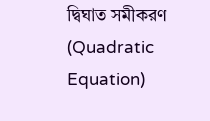দ্বিঘাত সমীকরণ (Quadratic Equation)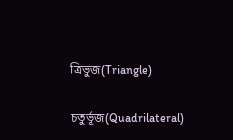ত্রিভুজ(Triangle)

চতুর্ভূজ(Quadrilateral)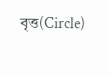বৃত্ত(Circle)